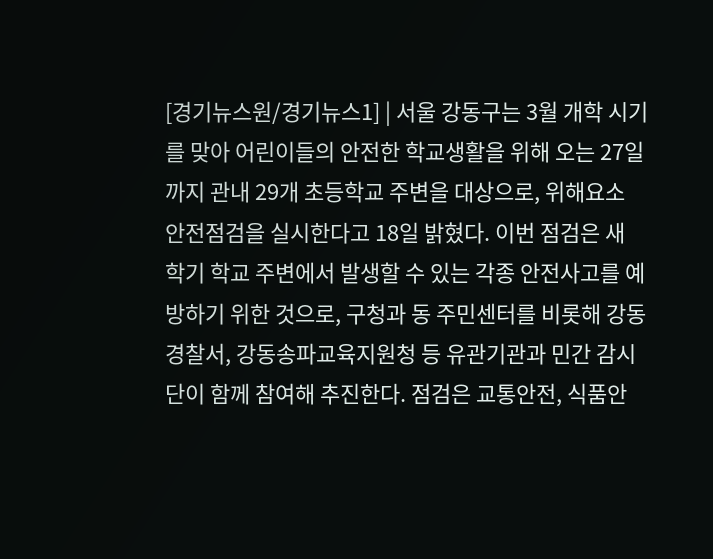[경기뉴스원/경기뉴스1] | 서울 강동구는 3월 개학 시기를 맞아 어린이들의 안전한 학교생활을 위해 오는 27일까지 관내 29개 초등학교 주변을 대상으로, 위해요소 안전점검을 실시한다고 18일 밝혔다. 이번 점검은 새 학기 학교 주변에서 발생할 수 있는 각종 안전사고를 예방하기 위한 것으로, 구청과 동 주민센터를 비롯해 강동경찰서, 강동송파교육지원청 등 유관기관과 민간 감시단이 함께 참여해 추진한다. 점검은 교통안전, 식품안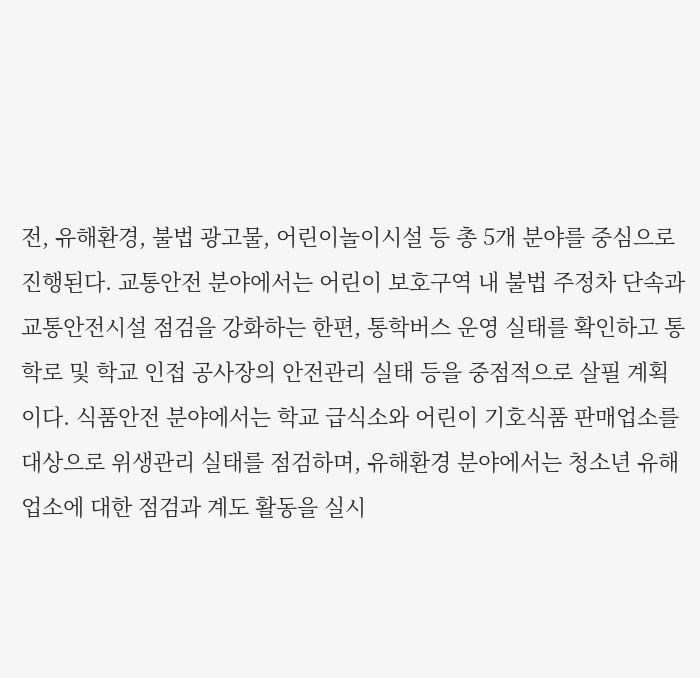전, 유해환경, 불법 광고물, 어린이놀이시설 등 총 5개 분야를 중심으로 진행된다. 교통안전 분야에서는 어린이 보호구역 내 불법 주정차 단속과 교통안전시설 점검을 강화하는 한편, 통학버스 운영 실태를 확인하고 통학로 및 학교 인접 공사장의 안전관리 실태 등을 중점적으로 살필 계획이다. 식품안전 분야에서는 학교 급식소와 어린이 기호식품 판매업소를 대상으로 위생관리 실태를 점검하며, 유해환경 분야에서는 청소년 유해업소에 대한 점검과 계도 활동을 실시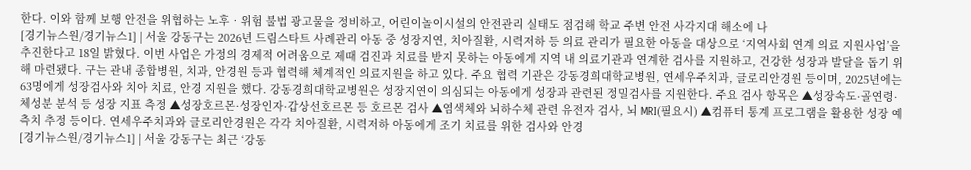한다. 이와 함께 보행 안전을 위협하는 노후‧위험 불법 광고물을 정비하고, 어린이놀이시설의 안전관리 실태도 점검해 학교 주변 안전 사각지대 해소에 나
[경기뉴스원/경기뉴스1] | 서울 강동구는 2026년 드림스타트 사례관리 아동 중 성장지연, 치아질환, 시력저하 등 의료 관리가 필요한 아동을 대상으로 ‘지역사회 연계 의료 지원사업’을 추진한다고 18일 밝혔다. 이번 사업은 가정의 경제적 어려움으로 제때 검진과 치료를 받지 못하는 아동에게 지역 내 의료기관과 연계한 검사를 지원하고, 건강한 성장과 발달을 돕기 위해 마련됐다. 구는 관내 종합병원, 치과, 안경원 등과 협력해 체계적인 의료지원을 하고 있다. 주요 협력 기관은 강동경희대학교병원, 연세우주치과, 글로리안경원 등이며, 2025년에는 63명에게 성장검사와 치아 치료, 안경 지원을 했다. 강동경희대학교병원은 성장지연이 의심되는 아동에게 성장과 관련된 정밀검사를 지원한다. 주요 검사 항목은 ▲성장속도·골연령·체성분 분석 등 성장 지표 측정 ▲성장호르몬·성장인자·갑상선호르몬 등 호르몬 검사 ▲염색체와 뇌하수체 관련 유전자 검사, 뇌 MRI(필요시) ▲컴퓨터 통계 프로그램을 활용한 성장 예측치 추정 등이다. 연세우주치과와 글로리안경원은 각각 치아질환, 시력저하 아동에게 조기 치료를 위한 검사와 안경
[경기뉴스원/경기뉴스1] | 서울 강동구는 최근 ‘강동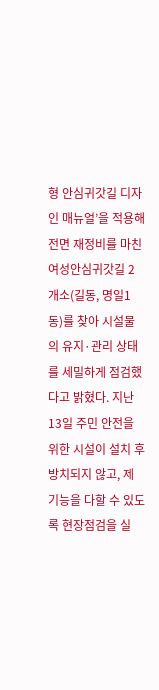형 안심귀갓길 디자인 매뉴얼’을 적용해 전면 재정비를 마친 여성안심귀갓길 2개소(길동, 명일1동)를 찾아 시설물의 유지·관리 상태를 세밀하게 점검했다고 밝혔다. 지난 13일 주민 안전을 위한 시설이 설치 후 방치되지 않고, 제 기능을 다할 수 있도록 현장점검을 실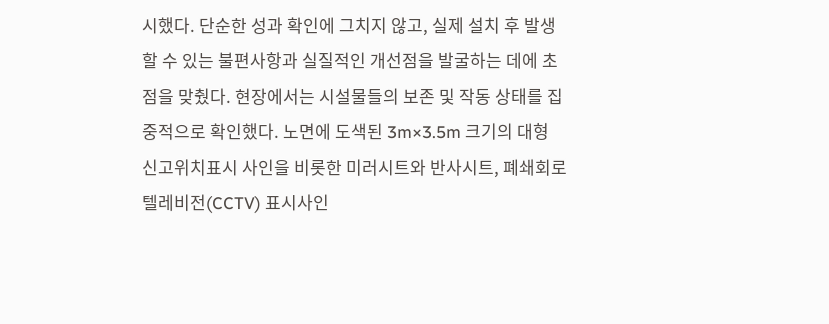시했다. 단순한 성과 확인에 그치지 않고, 실제 설치 후 발생할 수 있는 불편사항과 실질적인 개선점을 발굴하는 데에 초점을 맞췄다. 현장에서는 시설물들의 보존 및 작동 상태를 집중적으로 확인했다. 노면에 도색된 3m×3.5m 크기의 대형 신고위치표시 사인을 비롯한 미러시트와 반사시트, 폐쇄회로 텔레비전(CCTV) 표시사인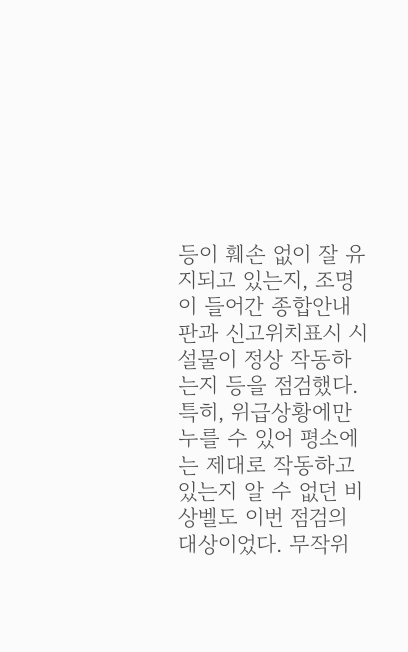등이 훼손 없이 잘 유지되고 있는지, 조명이 들어간 종합안내판과 신고위치표시 시설물이 정상 작동하는지 등을 점검했다. 특히, 위급상황에만 누를 수 있어 평소에는 제대로 작동하고 있는지 알 수 없던 비상벨도 이번 점검의 대상이었다. 무작위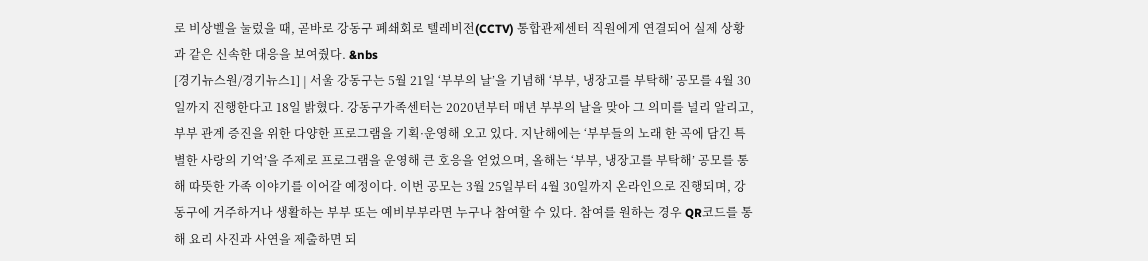로 비상벨을 눌렀을 때, 곧바로 강동구 폐쇄회로 텔레비전(CCTV) 통합관제센터 직원에게 연결되어 실제 상황과 같은 신속한 대응을 보여줬다. &nbs
[경기뉴스원/경기뉴스1] | 서울 강동구는 5월 21일 ‘부부의 날’을 기념해 ‘부부, 냉장고를 부탁해’ 공모를 4월 30일까지 진행한다고 18일 밝혔다. 강동구가족센터는 2020년부터 매년 부부의 날을 맞아 그 의미를 널리 알리고, 부부 관계 증진을 위한 다양한 프로그램을 기획·운영해 오고 있다. 지난해에는 ‘부부들의 노래 한 곡에 담긴 특별한 사랑의 기억’을 주제로 프로그램을 운영해 큰 호응을 얻었으며, 올해는 ‘부부, 냉장고를 부탁해’ 공모를 통해 따뜻한 가족 이야기를 이어갈 예정이다. 이번 공모는 3월 25일부터 4월 30일까지 온라인으로 진행되며, 강동구에 거주하거나 생활하는 부부 또는 예비부부라면 누구나 참여할 수 있다. 참여를 원하는 경우 QR코드를 통해 요리 사진과 사연을 제출하면 되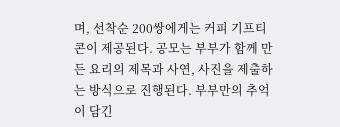며, 선착순 200쌍에게는 커피 기프티콘이 제공된다. 공모는 부부가 함께 만든 요리의 제목과 사연, 사진을 제출하는 방식으로 진행된다. 부부만의 추억이 담긴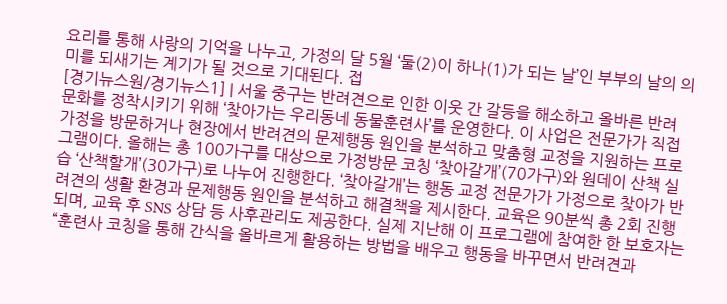요리를 통해 사랑의 기억을 나누고, 가정의 달 5월 ‘둘(2)이 하나(1)가 되는 날’인 부부의 날의 의미를 되새기는 계기가 될 것으로 기대된다. 접
[경기뉴스원/경기뉴스1] | 서울 중구는 반려견으로 인한 이웃 간 갈등을 해소하고 올바른 반려 문화를 정착시키기 위해 ‘찾아가는 우리동네 동물훈련사’를 운영한다. 이 사업은 전문가가 직접 가정을 방문하거나 현장에서 반려견의 문제행동 원인을 분석하고 맞춤형 교정을 지원하는 프로그램이다. 올해는 총 100가구를 대상으로 가정방문 코칭 ‘찾아갈개’(70가구)와 원데이 산책 실습 ‘산책할개’(30가구)로 나누어 진행한다. ‘찾아갈개’는 행동 교정 전문가가 가정으로 찾아가 반려견의 생활 환경과 문제행동 원인을 분석하고 해결책을 제시한다. 교육은 90분씩 총 2회 진행되며, 교육 후 SNS 상담 등 사후관리도 제공한다. 실제 지난해 이 프로그램에 참여한 한 보호자는 “훈련사 코칭을 통해 간식을 올바르게 활용하는 방법을 배우고 행동을 바꾸면서 반려견과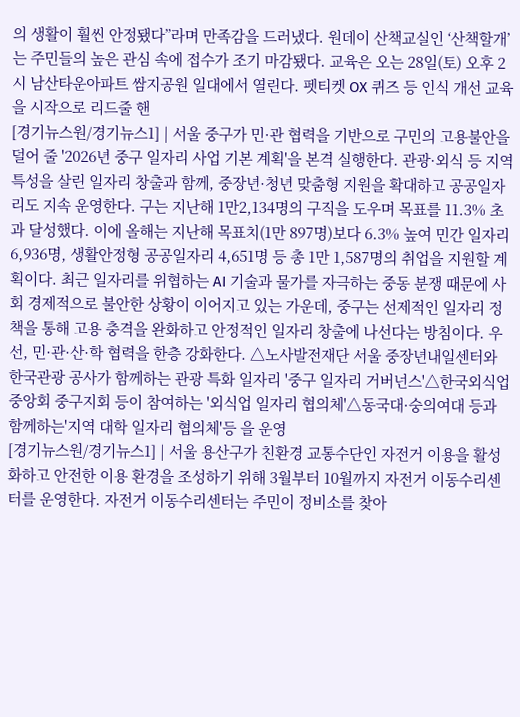의 생활이 훨씬 안정됐다”라며 만족감을 드러냈다. 원데이 산책교실인 ‘산책할개’는 주민들의 높은 관심 속에 접수가 조기 마감됐다. 교육은 오는 28일(토) 오후 2시 남산타운아파트 쌈지공원 일대에서 열린다. 펫티켓 OX 퀴즈 등 인식 개선 교육을 시작으로 리드줄 핸
[경기뉴스원/경기뉴스1] | 서울 중구가 민·관 협력을 기반으로 구민의 고용불안을 덜어 줄 '2026년 중구 일자리 사업 기본 계획'을 본격 실행한다. 관광·외식 등 지역 특성을 살린 일자리 창출과 함께, 중장년·청년 맞춤형 지원을 확대하고 공공일자리도 지속 운영한다. 구는 지난해 1만2,134명의 구직을 도우며 목표를 11.3% 초과 달성했다. 이에 올해는 지난해 목표치(1만 897명)보다 6.3% 높여 민간 일자리 6,936명, 생활안정형 공공일자리 4,651명 등 총 1만 1,587명의 취업을 지원할 계획이다. 최근 일자리를 위협하는 AI 기술과 물가를 자극하는 중동 분쟁 때문에 사회 경제적으로 불안한 상황이 이어지고 있는 가운데, 중구는 선제적인 일자리 정책을 통해 고용 충격을 완화하고 안정적인 일자리 창출에 나선다는 방침이다. 우선, 민·관·산·학 협력을 한층 강화한다. △노사발전재단 서울 중장년내일센터와 한국관광 공사가 함께하는 관광 특화 일자리 '중구 일자리 거버넌스'△한국외식업중앙회 중구지회 등이 참여하는 '외식업 일자리 협의체'△동국대·숭의여대 등과 함께하는'지역 대학 일자리 협의체'등 을 운영
[경기뉴스원/경기뉴스1] | 서울 용산구가 친환경 교통수단인 자전거 이용을 활성화하고 안전한 이용 환경을 조성하기 위해 3월부터 10월까지 자전거 이동수리센터를 운영한다. 자전거 이동수리센터는 주민이 정비소를 찾아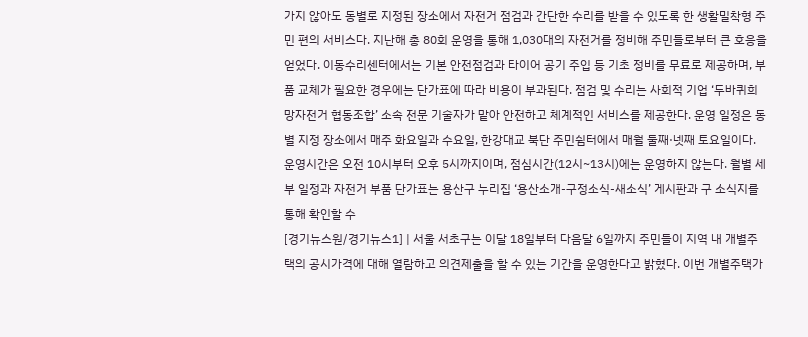가지 않아도 동별로 지정된 장소에서 자전거 점검과 간단한 수리를 받을 수 있도록 한 생활밀착형 주민 편의 서비스다. 지난해 총 80회 운영을 통해 1,030대의 자전거를 정비해 주민들로부터 큰 호응을 얻었다. 이동수리센터에서는 기본 안전점검과 타이어 공기 주입 등 기초 정비를 무료로 제공하며, 부품 교체가 필요한 경우에는 단가표에 따라 비용이 부과된다. 점검 및 수리는 사회적 기업 ‘두바퀴희망자전거 협동조합’ 소속 전문 기술자가 맡아 안전하고 체계적인 서비스를 제공한다. 운영 일정은 동별 지정 장소에서 매주 화요일과 수요일, 한강대교 북단 주민쉼터에서 매월 둘째·넷째 토요일이다. 운영시간은 오전 10시부터 오후 5시까지이며, 점심시간(12시~13시)에는 운영하지 않는다. 월별 세부 일정과 자전거 부품 단가표는 용산구 누리집 ‘용산소개-구정소식-새소식’ 게시판과 구 소식지를 통해 확인할 수
[경기뉴스원/경기뉴스1] | 서울 서초구는 이달 18일부터 다음달 6일까지 주민들이 지역 내 개별주택의 공시가격에 대해 열람하고 의견제출을 할 수 있는 기간을 운영한다고 밝혔다. 이번 개별주택가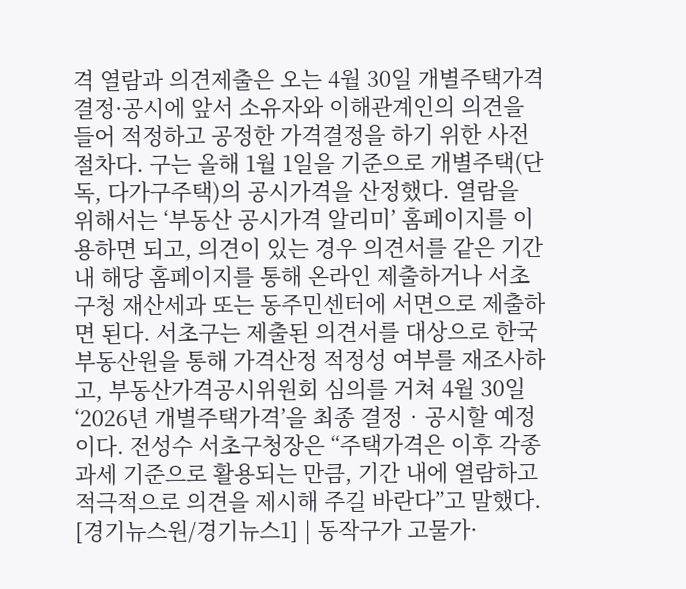격 열람과 의견제출은 오는 4월 30일 개별주택가격 결정·공시에 앞서 소유자와 이해관계인의 의견을 들어 적정하고 공정한 가격결정을 하기 위한 사전절차다. 구는 올해 1월 1일을 기준으로 개별주택(단독, 다가구주택)의 공시가격을 산정했다. 열람을 위해서는 ‘부동산 공시가격 알리미’ 홈페이지를 이용하면 되고, 의견이 있는 경우 의견서를 같은 기간 내 해당 홈페이지를 통해 온라인 제출하거나 서초구청 재산세과 또는 동주민센터에 서면으로 제출하면 된다. 서초구는 제출된 의견서를 대상으로 한국부동산원을 통해 가격산정 적정성 여부를 재조사하고, 부동산가격공시위원회 심의를 거쳐 4월 30일 ‘2026년 개별주택가격’을 최종 결정‧공시할 예정이다. 전성수 서초구청장은 “주택가격은 이후 각종 과세 기준으로 활용되는 만큼, 기간 내에 열람하고 적극적으로 의견을 제시해 주길 바란다”고 말했다.
[경기뉴스원/경기뉴스1] | 동작구가 고물가·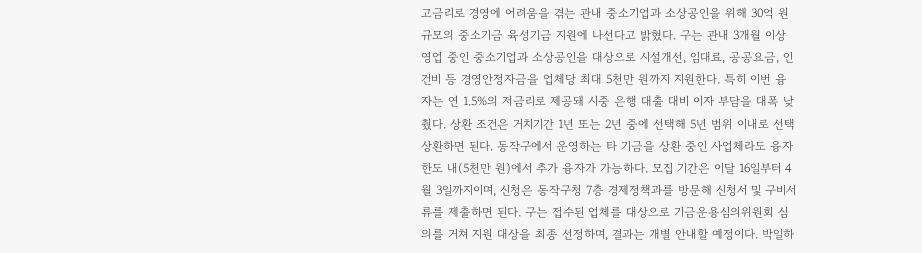고금리로 경영에 어려움을 겪는 관내 중소기업과 소상공인을 위해 30억 원 규모의 중소기금 육성기금 지원에 나선다고 밝혔다. 구는 관내 3개월 이상 영업 중인 중소기업과 소상공인을 대상으로 시설개선, 임대료, 공공요금, 인건비 등 경영안정자금을 업체당 최대 5천만 원까지 지원한다. 특히 이번 융자는 연 1.5%의 저금리로 제공돼 시중 은행 대출 대비 이자 부담을 대폭 낮췄다. 상환 조건은 거치기간 1년 또는 2년 중에 선택해 5년 범위 이내로 선택상환하면 된다. 동작구에서 운영하는 타 기금을 상환 중인 사업체라도 융자 한도 내(5천만 원)에서 추가 융자가 가능하다. 모집 기간은 이달 16일부터 4월 3일까지이며, 신청은 동작구청 7층 경제정책과를 방문해 신청서 및 구비서류를 제출하면 된다. 구는 접수된 업체를 대상으로 기금운용심의위원회 심의를 거쳐 지원 대상을 최종 선정하며, 결과는 개별 안내할 예정이다. 박일하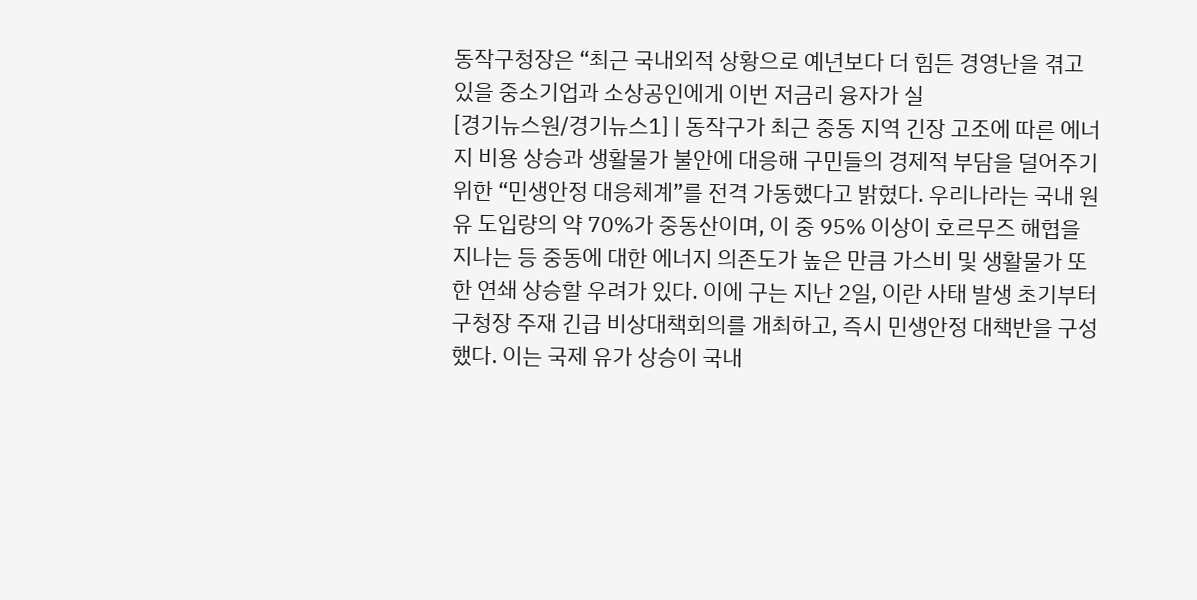동작구청장은 “최근 국내외적 상황으로 예년보다 더 힘든 경영난을 겪고 있을 중소기업과 소상공인에게 이번 저금리 융자가 실
[경기뉴스원/경기뉴스1] | 동작구가 최근 중동 지역 긴장 고조에 따른 에너지 비용 상승과 생활물가 불안에 대응해 구민들의 경제적 부담을 덜어주기 위한 “민생안정 대응체계”를 전격 가동했다고 밝혔다. 우리나라는 국내 원유 도입량의 약 70%가 중동산이며, 이 중 95% 이상이 호르무즈 해협을 지나는 등 중동에 대한 에너지 의존도가 높은 만큼 가스비 및 생활물가 또한 연쇄 상승할 우려가 있다. 이에 구는 지난 2일, 이란 사태 발생 초기부터 구청장 주재 긴급 비상대책회의를 개최하고, 즉시 민생안정 대책반을 구성했다. 이는 국제 유가 상승이 국내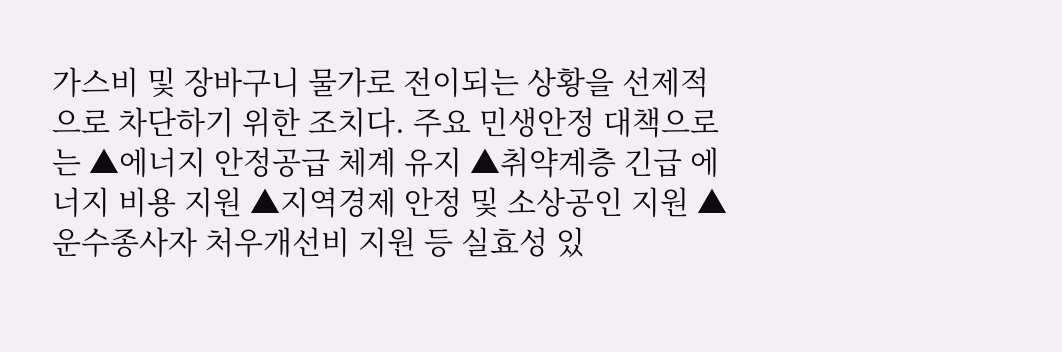가스비 및 장바구니 물가로 전이되는 상황을 선제적으로 차단하기 위한 조치다. 주요 민생안정 대책으로는 ▲에너지 안정공급 체계 유지 ▲취약계층 긴급 에너지 비용 지원 ▲지역경제 안정 및 소상공인 지원 ▲운수종사자 처우개선비 지원 등 실효성 있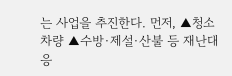는 사업을 추진한다. 먼저, ▲청소차량 ▲수방·제설·산불 등 재난대응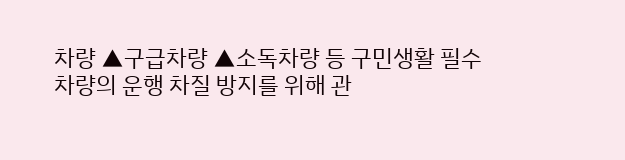차량 ▲구급차량 ▲소독차량 등 구민생활 필수차량의 운행 차질 방지를 위해 관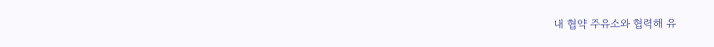내 협약 주유소와 협력해 유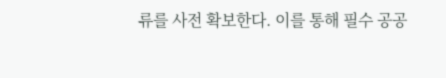류를 사전 확보한다. 이를 통해 필수 공공